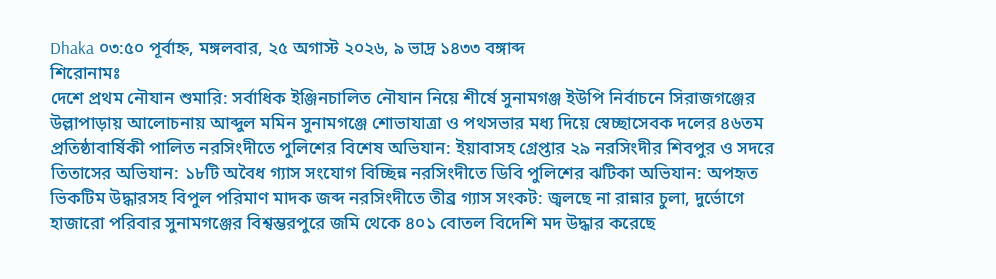Dhaka ০৩:৫০ পূর্বাহ্ন, মঙ্গলবার, ২৫ অগাস্ট ২০২৬, ৯ ভাদ্র ১৪৩৩ বঙ্গাব্দ
শিরোনামঃ
দেশে প্রথম নৌযান শুমারি: সর্বাধিক ইঞ্জিনচালিত নৌযান নিয়ে শীর্ষে সুনামগঞ্জ ইউপি নির্বাচনে সিরাজগঞ্জের উল্লাপাড়ায় আলোচনায় আব্দুল মমিন সুনামগঞ্জে শোভাযাত্রা ও পথসভার মধ্য দিয়ে স্বেচ্ছাসেবক দলের ৪৬তম প্রতিষ্ঠাবার্ষিকী পালিত নরসিংদীতে পুলিশের বিশেষ অভিযান: ইয়াবাসহ গ্রেপ্তার ২৯ নরসিংদীর শিবপুর ও সদরে তিতাসের অভিযান: ১৮টি অবৈধ গ্যাস সংযোগ বিচ্ছিন্ন নরসিংদীতে ডিবি পুলিশের ঝটিকা অভিযান: অপহৃত ভিকটিম উদ্ধারসহ বিপুল পরিমাণ মাদক জব্দ নরসিংদীতে তীব্র গ্যাস সংকট: জ্বলছে না রান্নার চুলা, দুর্ভোগে হাজারো পরিবার সুনামগঞ্জের বিশ্বম্ভরপুরে জমি থেকে ৪০১ বোতল বিদেশি মদ উদ্ধার করেছে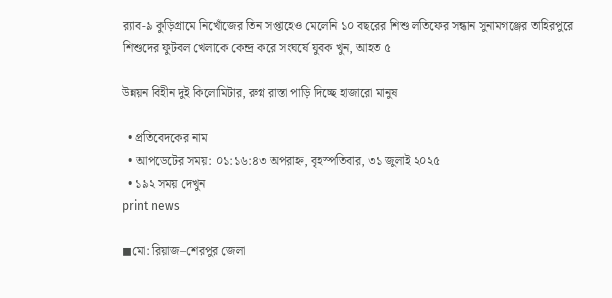র‍্যাব-৯ কুড়িগ্রামে নিখোঁজের তিন সপ্তাহেও মেলেনি ১০ বছরের শিশু লতিফের সন্ধান সুনামগঞ্জের তাহিরপুরে শিশুদের ফুটবল খেলাকে কেন্দ্র করে সংঘর্ষে যুবক খুন, আহত ৫

উন্নয়ন বিহীন দুই কিলোমিটার, রুগ্ন রাস্তা পাড়ি দিচ্ছে হাজারো মানুষ

  • প্রতিবেদকের নাম
  • আপডেটের সময়: ০১:১৬:৪৩ অপরাহ্ন, বৃহস্পতিবার, ৩১ জুলাই ২০২৫
  • ১৯২ সময় দেখুন
print news

◼মো: রিয়াজ–শেরপুর জেলা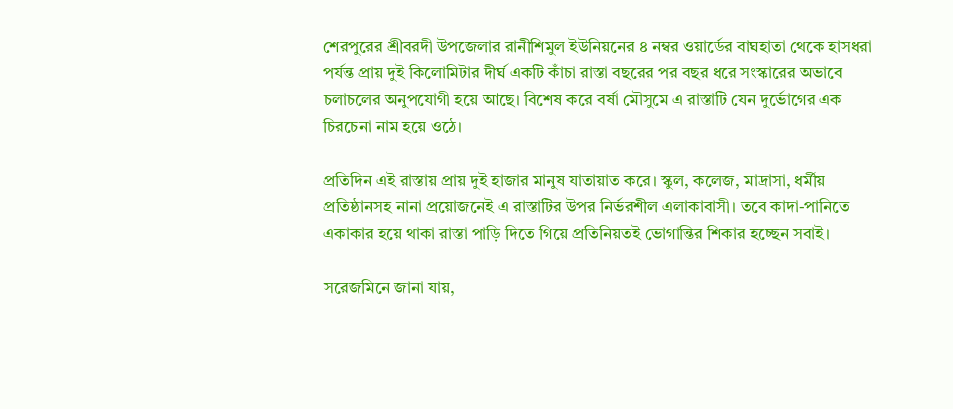শেরপুরের শ্রীবরদী উপজেলার রানীশিমুল ইউনিয়নের ৪ নম্বর ওয়ার্ডের বাঘহাতা থেকে হাসধরা পর্যন্ত প্রায় দুই কিলোমিটার দীর্ঘ একটি কাঁচা রাস্তা বছরের পর বছর ধরে সংস্কারের অভাবে চলাচলের অনুপযোগী হয়ে আছে। বিশেষ করে বর্ষা মৌসুমে এ রাস্তাটি যেন দুর্ভোগের এক চিরচেনা নাম হয়ে ওঠে।

প্রতিদিন এই রাস্তায় প্রায় দুই হাজার মানুষ যাতায়াত করে। স্কুল, কলেজ, মাদ্রাসা, ধর্মীয় প্রতিষ্ঠানসহ নানা প্রয়োজনেই এ রাস্তাটির উপর নির্ভরশীল এলাকাবাসী। তবে কাদা-পানিতে একাকার হয়ে থাকা রাস্তা পাড়ি দিতে গিয়ে প্রতিনিয়তই ভোগান্তির শিকার হচ্ছেন সবাই।

সরেজমিনে জানা যায়,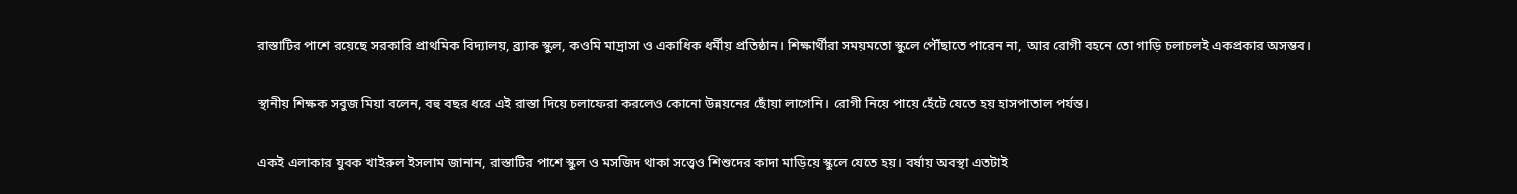রাস্তাটির পাশে রয়েছে সরকারি প্রাথমিক বিদ্যালয়, ব্র্যাক স্কুল, কওমি মাদ্রাসা ও একাধিক ধর্মীয় প্রতিষ্ঠান। শিক্ষার্থীরা সময়মতো স্কুলে পৌঁছাতে পারেন না, আর রোগী বহনে তো গাড়ি চলাচলই একপ্রকার অসম্ভব।

স্থানীয় শিক্ষক সবুজ মিয়া বলেন, বহু বছর ধরে এই রাস্তা দিয়ে চলাফেরা করলেও কোনো উন্নয়নের ছোঁয়া লাগেনি। রোগী নিয়ে পায়ে হেঁটে যেতে হয় হাসপাতাল পর্যন্ত।

একই এলাকার যুবক খাইরুল ইসলাম জানান, রাস্তাটির পাশে স্কুল ও মসজিদ থাকা সত্ত্বেও শিশুদের কাদা মাড়িয়ে স্কুলে যেতে হয়। বর্ষায় অবস্থা এতটাই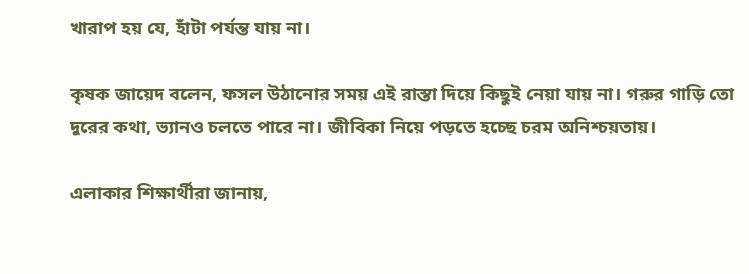খারাপ হয় যে, হাঁটা পর্যন্ত যায় না।

কৃষক জায়েদ বলেন, ফসল উঠানোর সময় এই রাস্তা দিয়ে কিছুই নেয়া যায় না। গরুর গাড়ি তো দূরের কথা, ভ্যানও চলতে পারে না। জীবিকা নিয়ে পড়তে হচ্ছে চরম অনিশ্চয়তায়।

এলাকার শিক্ষার্থীরা জানায়,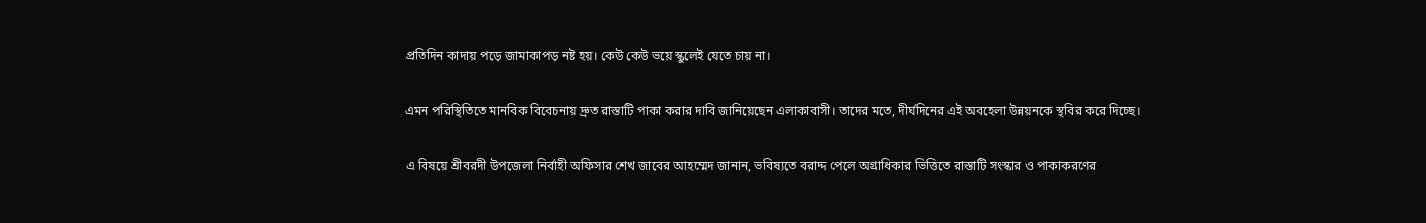প্রতিদিন কাদায় পড়ে জামাকাপড় নষ্ট হয়। কেউ কেউ ভয়ে স্কুলেই যেতে চায় না।

এমন পরিস্থিতিতে মানবিক বিবেচনায় দ্রুত রাস্তাটি পাকা করার দাবি জানিয়েছেন এলাকাবাসী। তাদের মতে, দীর্ঘদিনের এই অবহেলা উন্নয়নকে স্থবির করে দিচ্ছে।

এ বিষয়ে শ্রীবরদী উপজেলা নির্বাহী অফিসার শেখ জাবের আহম্মেদ জানান, ভবিষ্যতে বরাদ্দ পেলে অগ্রাধিকার ভিত্তিতে রাস্তাটি সংস্কার ও পাকাকরণের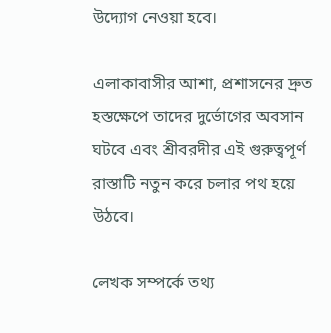উদ্যোগ নেওয়া হবে।

এলাকাবাসীর আশা, প্রশাসনের দ্রুত হস্তক্ষেপে তাদের দুর্ভোগের অবসান ঘটবে এবং শ্রীবরদীর এই গুরুত্বপূর্ণ রাস্তাটি নতুন করে চলার পথ হয়ে উঠবে।

লেখক সম্পর্কে তথ্য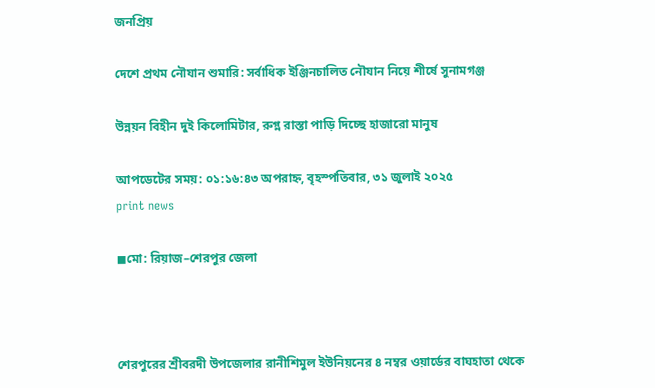জনপ্রিয়

দেশে প্রথম নৌযান শুমারি: সর্বাধিক ইঞ্জিনচালিত নৌযান নিয়ে শীর্ষে সুনামগঞ্জ

উন্নয়ন বিহীন দুই কিলোমিটার, রুগ্ন রাস্তা পাড়ি দিচ্ছে হাজারো মানুষ

আপডেটের সময়: ০১:১৬:৪৩ অপরাহ্ন, বৃহস্পতিবার, ৩১ জুলাই ২০২৫
print news

◼মো: রিয়াজ–শেরপুর জেলা



শেরপুরের শ্রীবরদী উপজেলার রানীশিমুল ইউনিয়নের ৪ নম্বর ওয়ার্ডের বাঘহাতা থেকে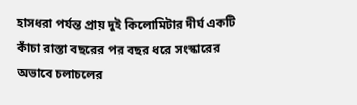হাসধরা পর্যন্ত প্রায় দুই কিলোমিটার দীর্ঘ একটি কাঁচা রাস্তা বছরের পর বছর ধরে সংস্কারের অভাবে চলাচলের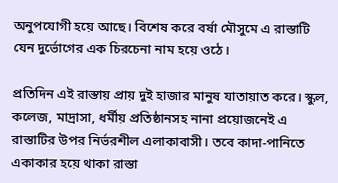অনুপযোগী হয়ে আছে। বিশেষ করে বর্ষা মৌসুমে এ রাস্তাটি যেন দুর্ভোগের এক চিরচেনা নাম হয়ে ওঠে।

প্রতিদিন এই রাস্তায় প্রায় দুই হাজার মানুষ যাতায়াত করে। স্কুল, কলেজ, মাদ্রাসা, ধর্মীয় প্রতিষ্ঠানসহ নানা প্রয়োজনেই এ রাস্তাটির উপর নির্ভরশীল এলাকাবাসী। তবে কাদা-পানিতে একাকার হয়ে থাকা রাস্তা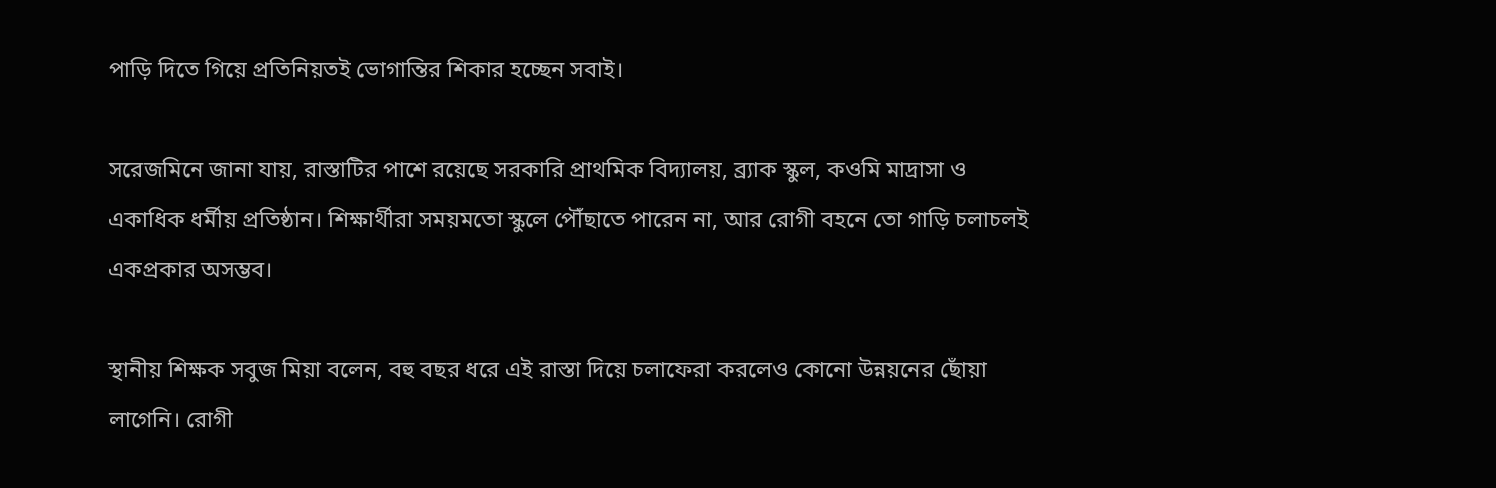পাড়ি দিতে গিয়ে প্রতিনিয়তই ভোগান্তির শিকার হচ্ছেন সবাই।

সরেজমিনে জানা যায়, রাস্তাটির পাশে রয়েছে সরকারি প্রাথমিক বিদ্যালয়, ব্র্যাক স্কুল, কওমি মাদ্রাসা ও একাধিক ধর্মীয় প্রতিষ্ঠান। শিক্ষার্থীরা সময়মতো স্কুলে পৌঁছাতে পারেন না, আর রোগী বহনে তো গাড়ি চলাচলই একপ্রকার অসম্ভব।

স্থানীয় শিক্ষক সবুজ মিয়া বলেন, বহু বছর ধরে এই রাস্তা দিয়ে চলাফেরা করলেও কোনো উন্নয়নের ছোঁয়া লাগেনি। রোগী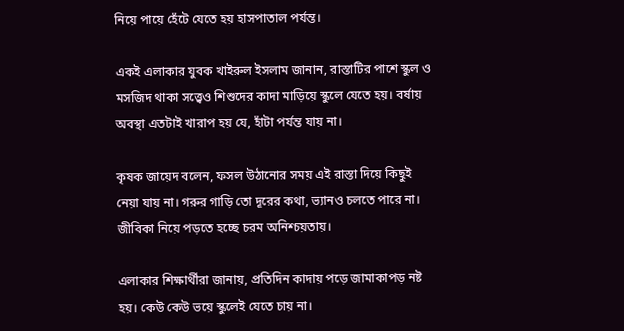নিয়ে পায়ে হেঁটে যেতে হয় হাসপাতাল পর্যন্ত।

একই এলাকার যুবক খাইরুল ইসলাম জানান, রাস্তাটির পাশে স্কুল ও মসজিদ থাকা সত্ত্বেও শিশুদের কাদা মাড়িয়ে স্কুলে যেতে হয়। বর্ষায় অবস্থা এতটাই খারাপ হয় যে, হাঁটা পর্যন্ত যায় না।

কৃষক জায়েদ বলেন, ফসল উঠানোর সময় এই রাস্তা দিয়ে কিছুই নেয়া যায় না। গরুর গাড়ি তো দূরের কথা, ভ্যানও চলতে পারে না। জীবিকা নিয়ে পড়তে হচ্ছে চরম অনিশ্চয়তায়।

এলাকার শিক্ষার্থীরা জানায়, প্রতিদিন কাদায় পড়ে জামাকাপড় নষ্ট হয়। কেউ কেউ ভয়ে স্কুলেই যেতে চায় না।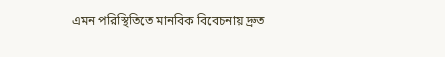এমন পরিস্থিতিতে মানবিক বিবেচনায় দ্রুত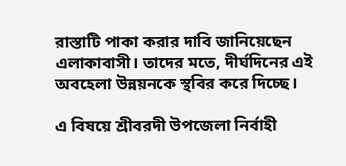রাস্তাটি পাকা করার দাবি জানিয়েছেন এলাকাবাসী। তাদের মতে, দীর্ঘদিনের এই অবহেলা উন্নয়নকে স্থবির করে দিচ্ছে।

এ বিষয়ে শ্রীবরদী উপজেলা নির্বাহী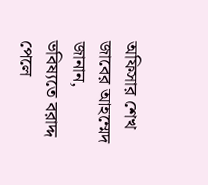অফিসার শেখ জাবের আহম্মেদ জানান, ভবিষ্যতে বরাদ্দ পেলে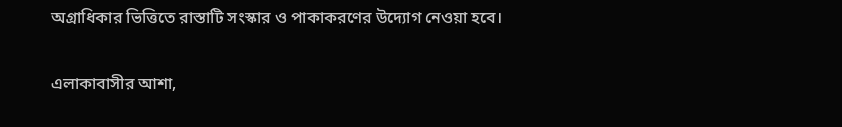অগ্রাধিকার ভিত্তিতে রাস্তাটি সংস্কার ও পাকাকরণের উদ্যোগ নেওয়া হবে।

এলাকাবাসীর আশা,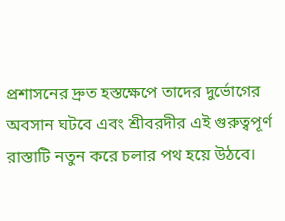প্রশাসনের দ্রুত হস্তক্ষেপে তাদের দুর্ভোগের অবসান ঘটবে এবং শ্রীবরদীর এই গুরুত্বপূর্ণ রাস্তাটি নতুন করে চলার পথ হয়ে উঠবে।